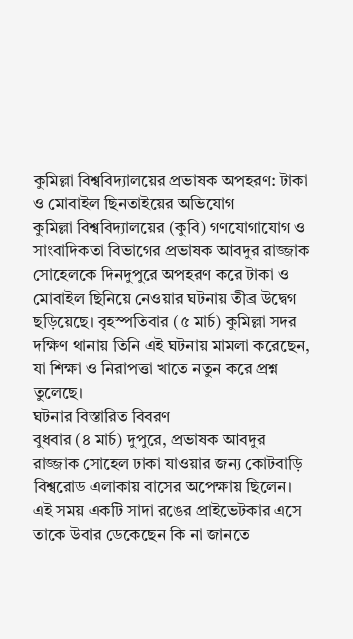কুমিল্লা বিশ্ববিদ্যালয়ের প্রভাষক অপহরণ: টাকা ও মোবাইল ছিনতাইয়ের অভিযোগ
কুমিল্লা বিশ্ববিদ্যালয়ের (কুবি) গণযোগাযোগ ও সাংবাদিকতা বিভাগের প্রভাষক আবদুর রাজ্জাক সোহেলকে দিনদুপুরে অপহরণ করে টাকা ও মোবাইল ছিনিয়ে নেওয়ার ঘটনায় তীব্র উদ্বেগ ছড়িয়েছে। বৃহস্পতিবার (৫ মার্চ) কুমিল্লা সদর দক্ষিণ থানায় তিনি এই ঘটনায় মামলা করেছেন, যা শিক্ষা ও নিরাপত্তা খাতে নতুন করে প্রশ্ন তুলেছে।
ঘটনার বিস্তারিত বিবরণ
বুধবার (৪ মার্চ) দুপুরে, প্রভাষক আবদুর রাজ্জাক সোহেল ঢাকা যাওয়ার জন্য কোটবাড়ি বিশ্বরোড এলাকায় বাসের অপেক্ষায় ছিলেন। এই সময় একটি সাদা রঙের প্রাইভেটকার এসে তাকে উবার ডেকেছেন কি না জানতে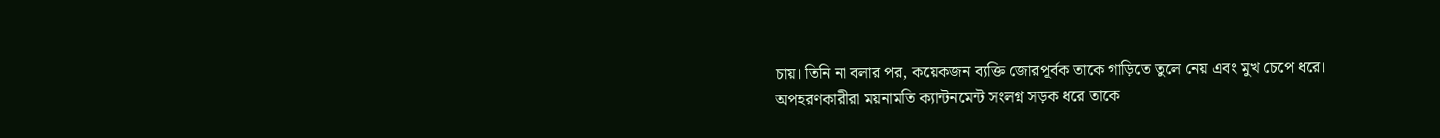চায়। তিনি না বলার পর, কয়েকজন ব্যক্তি জোরপূর্বক তাকে গাড়িতে তুলে নেয় এবং মুখ চেপে ধরে। অপহরণকারীরা ময়নামতি ক্যান্টনমেন্ট সংলগ্ন সড়ক ধরে তাকে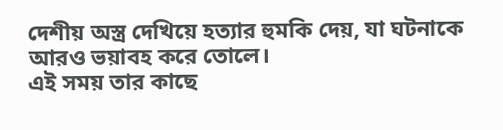দেশীয় অস্ত্র দেখিয়ে হত্যার হুমকি দেয়, যা ঘটনাকে আরও ভয়াবহ করে তোলে।
এই সময় তার কাছে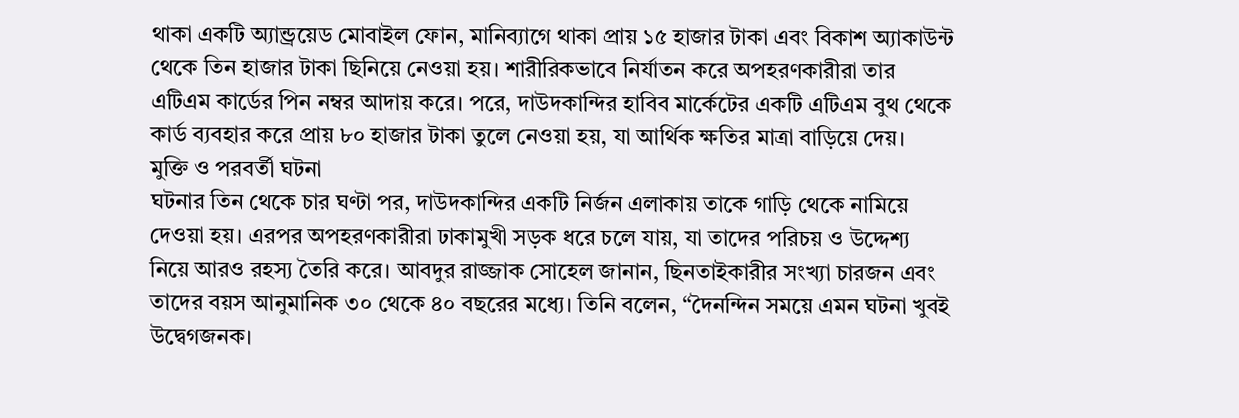থাকা একটি অ্যান্ড্রয়েড মোবাইল ফোন, মানিব্যাগে থাকা প্রায় ১৫ হাজার টাকা এবং বিকাশ অ্যাকাউন্ট থেকে তিন হাজার টাকা ছিনিয়ে নেওয়া হয়। শারীরিকভাবে নির্যাতন করে অপহরণকারীরা তার এটিএম কার্ডের পিন নম্বর আদায় করে। পরে, দাউদকান্দির হাবিব মার্কেটের একটি এটিএম বুথ থেকে কার্ড ব্যবহার করে প্রায় ৮০ হাজার টাকা তুলে নেওয়া হয়, যা আর্থিক ক্ষতির মাত্রা বাড়িয়ে দেয়।
মুক্তি ও পরবর্তী ঘটনা
ঘটনার তিন থেকে চার ঘণ্টা পর, দাউদকান্দির একটি নির্জন এলাকায় তাকে গাড়ি থেকে নামিয়ে দেওয়া হয়। এরপর অপহরণকারীরা ঢাকামুখী সড়ক ধরে চলে যায়, যা তাদের পরিচয় ও উদ্দেশ্য নিয়ে আরও রহস্য তৈরি করে। আবদুর রাজ্জাক সোহেল জানান, ছিনতাইকারীর সংখ্যা চারজন এবং তাদের বয়স আনুমানিক ৩০ থেকে ৪০ বছরের মধ্যে। তিনি বলেন, “দৈনন্দিন সময়ে এমন ঘটনা খুবই উদ্বেগজনক।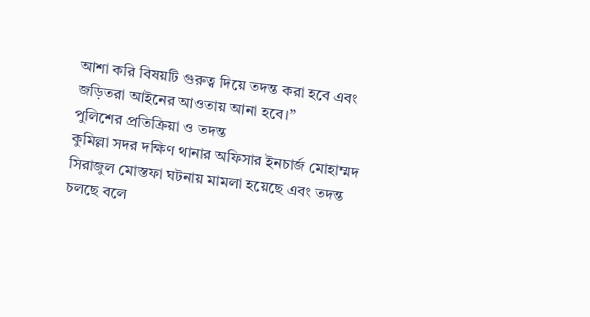আশা করি বিষয়টি গুরুত্ব দিয়ে তদন্ত করা হবে এবং জড়িতরা আইনের আওতায় আনা হবে।”
পুলিশের প্রতিক্রিয়া ও তদন্ত
কুমিল্লা সদর দক্ষিণ থানার অফিসার ইনচার্জ মোহাম্মদ সিরাজুল মোস্তফা ঘটনায় মামলা হয়েছে এবং তদন্ত চলছে বলে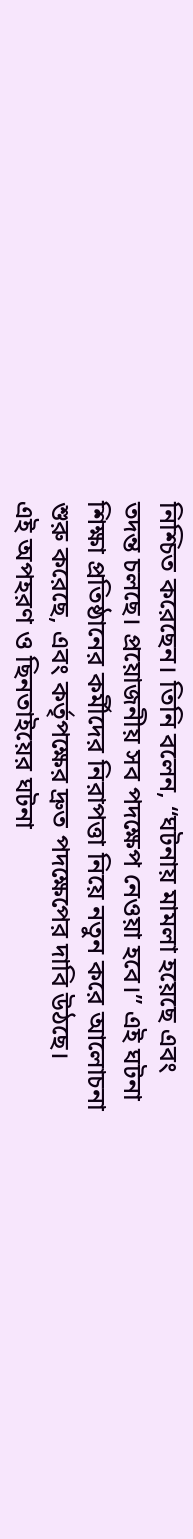নিশ্চিত করেছেন। তিনি বলেন, “ঘটনায় মামলা হয়েছে এবং তদন্ত চলছে। প্রয়োজনীয় সব পদক্ষেপ নেওয়া হবে।” এই ঘটনা শিক্ষা প্রতিষ্ঠানের কর্মীদের নিরাপত্তা নিয়ে নতুন করে আলোচনা শুরু করেছে, এবং কর্তৃপক্ষের দ্রুত পদক্ষেপের দাবি উঠছে।
এই অপহরণ ও ছিনতাইয়ের ঘটনা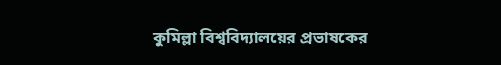কুমিল্লা বিশ্ববিদ্যালয়ের প্রভাষকের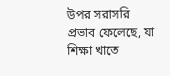উপর সরাসরি প্রভাব ফেলেছে, যা শিক্ষা খাতে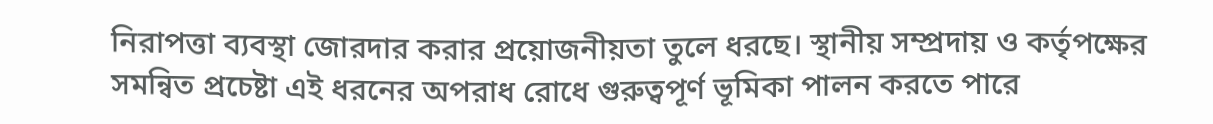নিরাপত্তা ব্যবস্থা জোরদার করার প্রয়োজনীয়তা তুলে ধরছে। স্থানীয় সম্প্রদায় ও কর্তৃপক্ষের সমন্বিত প্রচেষ্টা এই ধরনের অপরাধ রোধে গুরুত্বপূর্ণ ভূমিকা পালন করতে পারে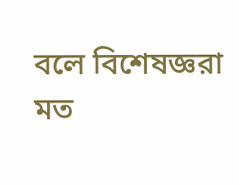বলে বিশেষজ্ঞরা মত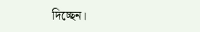দিচ্ছেন।